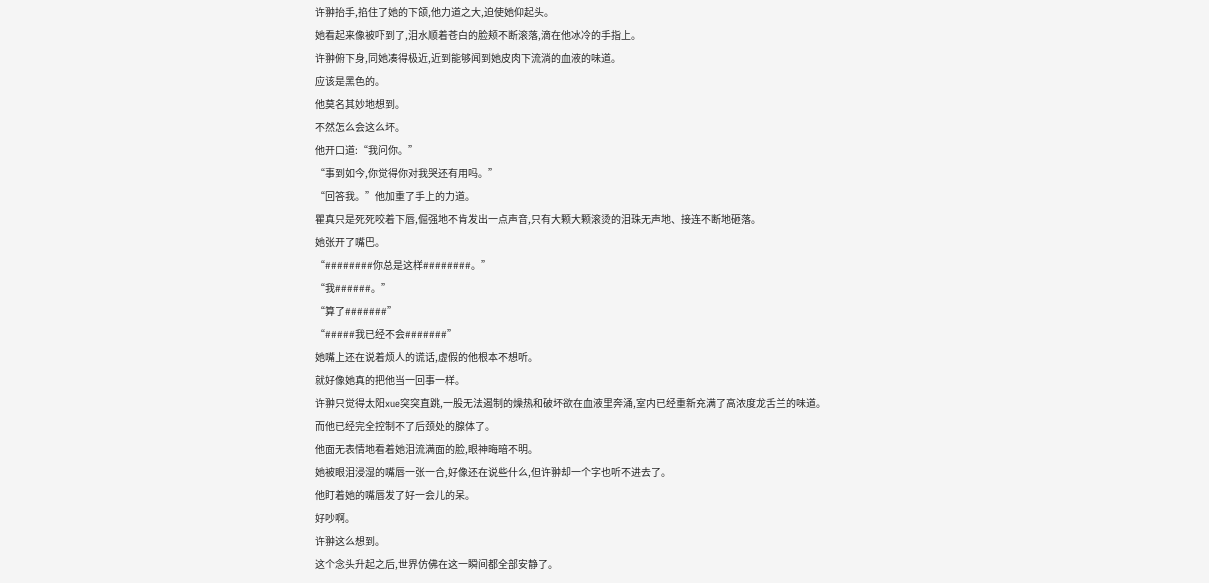许翀抬手,掐住了她的下颌,他力道之大,迫使她仰起头。
她看起来像被吓到了,泪水顺着苍白的脸颊不断滚落,滴在他冰冷的手指上。
许翀俯下身,同她凑得极近,近到能够闻到她皮肉下流淌的血液的味道。
应该是黑色的。
他莫名其妙地想到。
不然怎么会这么坏。
他开口道:“我问你。”
“事到如今,你觉得你对我哭还有用吗。”
“回答我。”他加重了手上的力道。
瞿真只是死死咬着下唇,倔强地不肯发出一点声音,只有大颗大颗滚烫的泪珠无声地、接连不断地砸落。
她张开了嘴巴。
“########你总是这样########。”
“我######。”
“算了#######”
“#####我已经不会#######”
她嘴上还在说着烦人的谎话,虚假的他根本不想听。
就好像她真的把他当一回事一样。
许翀只觉得太阳xue突突直跳,一股无法遏制的燥热和破坏欲在血液里奔涌,室内已经重新充满了高浓度龙舌兰的味道。
而他已经完全控制不了后颈处的腺体了。
他面无表情地看着她泪流满面的脸,眼神晦暗不明。
她被眼泪浸湿的嘴唇一张一合,好像还在说些什么,但许翀却一个字也听不进去了。
他盯着她的嘴唇发了好一会儿的呆。
好吵啊。
许翀这么想到。
这个念头升起之后,世界仿佛在这一瞬间都全部安静了。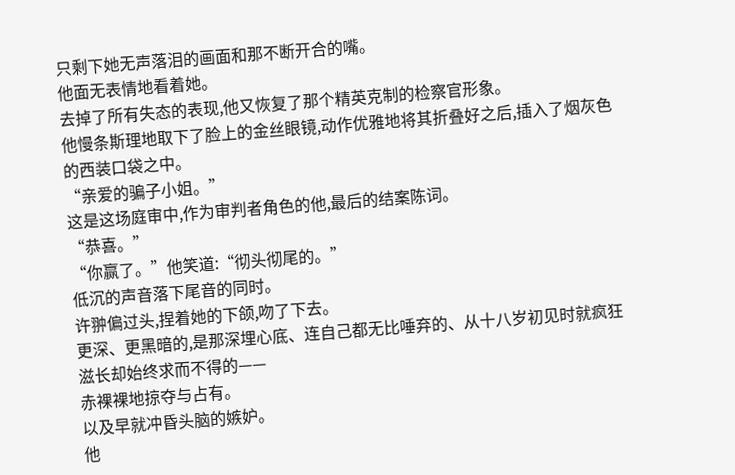只剩下她无声落泪的画面和那不断开合的嘴。
他面无表情地看着她。
去掉了所有失态的表现,他又恢复了那个精英克制的检察官形象。
他慢条斯理地取下了脸上的金丝眼镜,动作优雅地将其折叠好之后,插入了烟灰色的西装口袋之中。
“亲爱的骗子小姐。”
这是这场庭审中,作为审判者角色的他,最后的结案陈词。
“恭喜。”
“你赢了。”他笑道:“彻头彻尾的。”
低沉的声音落下尾音的同时。
许翀偏过头,捏着她的下颌,吻了下去。
更深、更黑暗的,是那深埋心底、连自己都无比唾弃的、从十八岁初见时就疯狂滋长却始终求而不得的——
赤裸裸地掠夺与占有。
以及早就冲昏头脑的嫉妒。
他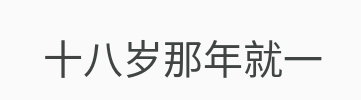十八岁那年就一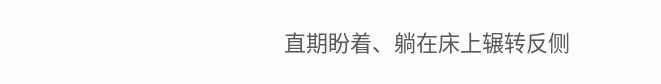直期盼着、躺在床上辗转反侧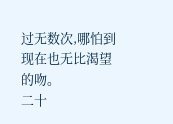过无数次,哪怕到现在也无比渴望的吻。
二十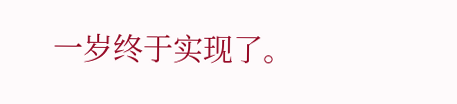一岁终于实现了。